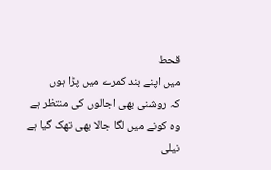قحط
میں اپنے بند کمرے میں پڑا ہوں
کہ روشنی بھی اجالوں کی منتظر ہے
وہ کونے میں لگا جالا بھی تھک گیا ہے
نیلی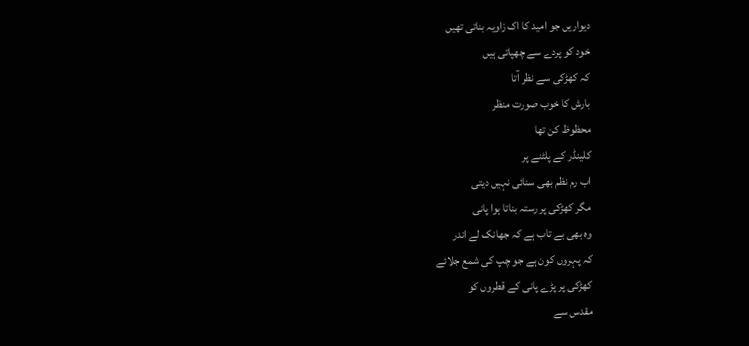دیواریں جو امید کا اک زاویہ بناتی تھیں
خود کو پردے سے چھپاتی ہیں
کہ کھڑکی سے نظر آتا
بارش کا خوب صورت منظر
محظوظ کن تھا
کلینڈر کے پلٹنے پر
اب رم نظم بھی سنائی نہیں دیتی
مگر کھڑکی پر رستہ بناتا ہوا پانی
وہ بھی بے تاب ہے کہ جھانک لے اندر
کہ پہروں کون ہے جو چپ کی شمع جلائے
کھڑکی پر پڑے پانی کے قطروں کو
مقدس سے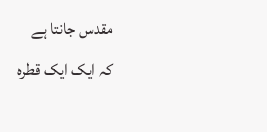مقدس جانتا ہے
کہ ایک ایک قطرہ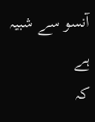آنسو سے شبیہ ہے
کہ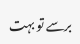برسے تو بہت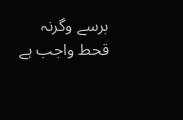برسے وگرنہ قحط واجب ہے